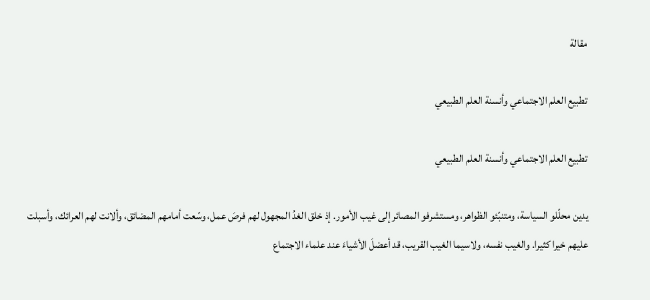مقالة

تطبيع العلم الاجتماعي وأنسنة العلم الطبيعي

تطبيع العلم الاجتماعي وأنسنة العلم الطبيعي

يدين محلّلو السياسة، ومتنبّئو الظواهر، ومستشرفو المصائر إلى غيب الأمور. إذ خلق الغدُ المجهول لهم فرصَ عمل، وسّعت أمامهم المضائق، وألانت لهم العرائك، وأسبلت عليهم خيرا كثيرا. والغيب نفسه، ولاسيما الغيب القريب، قد أعضلَ الأشياءَ عند علماء الاجتماع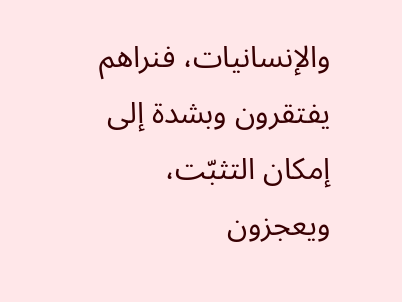والإنسانيات، فنراهم يفتقرون وبشدة إلى إمكان التثبّت، ويعجزون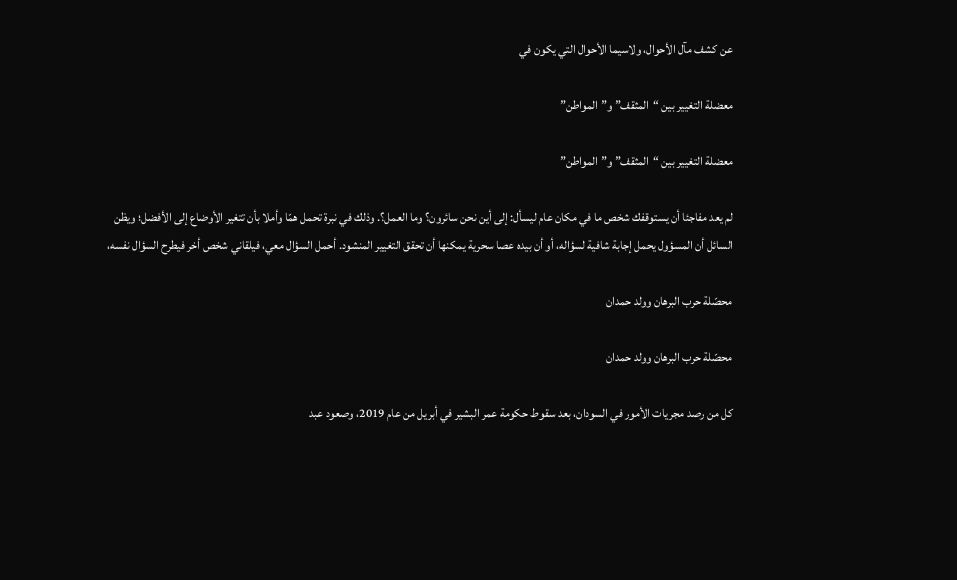عن كشف مآل الأحوال، ولاسيما الأحوال التي يكون في

معضلة التغيير بين “المثقف” و”المواطن”

معضلة التغيير بين “المثقف” و”المواطن”

لم يعد مفاجئا أن يستوقفك شخص ما في مكان عام ليسأل: إلى أين نحن سائرون؟ وما العمل؟. وذلك في نبرة تحمل همّا وأملا بأن تتغير الأوضاع إلى الأفضل؛ ويظن السائل أن المسؤول يحمل إجابة شافية لسؤاله، أو أن بيده عصا سحرية يمكنها أن تحقق التغيير المنشود. أحمل السؤال معي، فيلقاني شخص أخر فيطرح السؤال نفسه،

محصّلة حرب البرهان وولد حمدان

محصّلة حرب البرهان وولد حمدان

كل من رصد مجريات الأمور في السودان، بعد سقوط حكومة عمر البشير في أبريل من عام 2019، وصعود عبد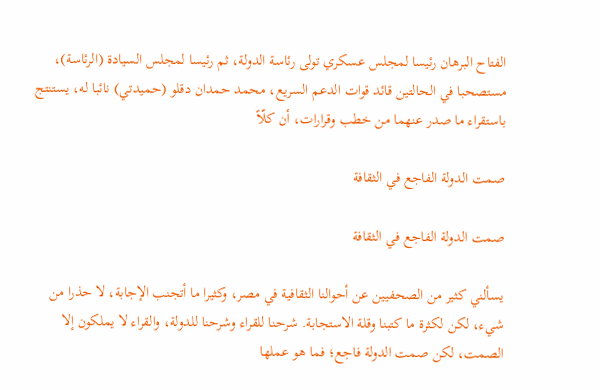الفتاح البرهان رئيسا لمجلس عسكري تولى رئاسة الدولة، ثم رئيسا لمجلس السيادة (الرئاسة)، مستصحبا في الحالتين قائد قوات الدعم السريع، محمد حمدان دقلو (حميدتي) نائبا له، يستنتج باستقراء ما صدر عنهما من خطب وقرارات، أن كلّاً

صمت الدولة الفاجع في الثقافة

صمت الدولة الفاجع في الثقافة

يسألني كثير من الصحفيين عن أحوالنا الثقافية في مصر، وكثيرا ما أتجنب الإجابة، لا حذرا من شيء، لكن لكثرة ما كتبنا وقلة الاستجابة. شرحنا للقراء وشرحنا للدولة، والقراء لا يملكون إلا الصمت، لكن صمت الدولة فاجع؛ فما هو عملها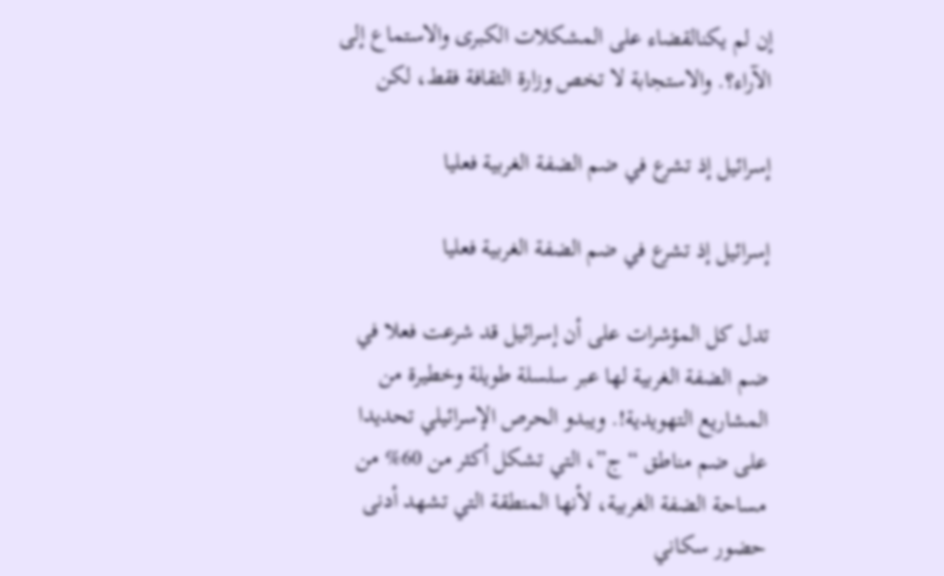إن لم يكنالقضاء على المشكلات الكبرى والاستماع إلى الآراء؟. والاستجابة لا تخص وزارة الثقافة فقط، لكن

إسرائيل إذ تشرع في ضم الضفة الغربية فعليا

إسرائيل إذ تشرع في ضم الضفة الغربية فعليا

تدل كل المؤشرات على أن إسرائيل قد شرعت فعلا في ضم الضفة الغربية لها عبر سلسلة طويلة وخطيرة من المشاريع التهويدية!. ويبدو الحرص الإسرائيلي تحديدا على ضم مناطق “ج”، التي تشكل أكثر من 60% من مساحة الضفة الغربية، لأنها المنطقة التي تشهد أدنى حضور سكاني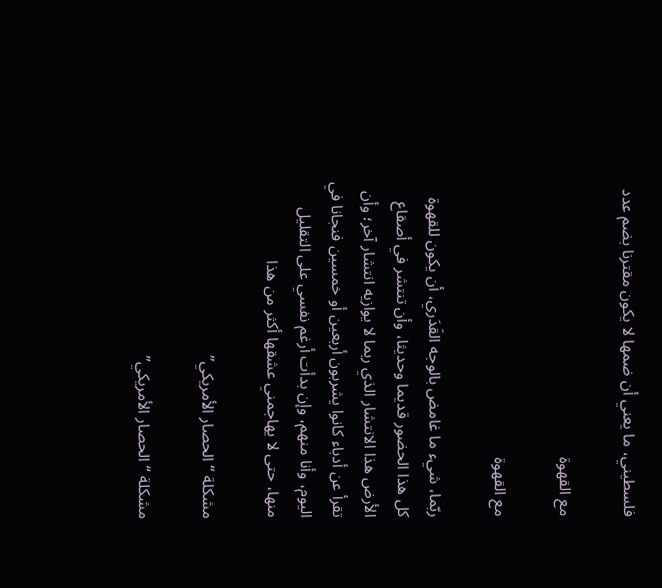فلسطيني، ما يعني أن ضمها لا يكون مقترنا بضم عدد

مع القهوة

مع القهوة

ربّما، شيء ما غامض بالوجه القَدَري، أن يكون للقهوة كل هذا الحضور قديما وحديثا، وأن تنتشر في أصقاع الأرض هذا الانتشار الذي ربما لا يوازيه انتشار آخر؛ وأن تقرأ عن أدباء كانوا يشربون أربعين أو خمسين فنجانا في اليوم، وأنا منهم، وإن بدأت أرغم نفسي على التقليل منها، حتى لا يهاجمني عشقها أكثر من هذا

مشكلة “الحصار الأمريكي”

مشكلة “الحصار الأمريكي”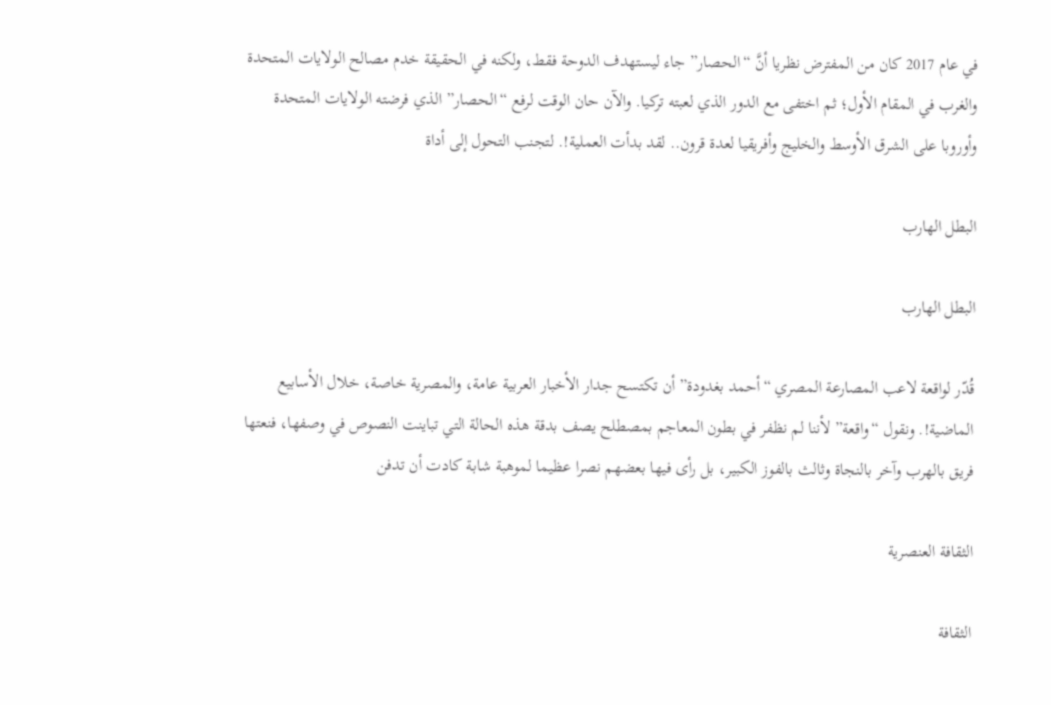في عام 2017 كان من المفترض نظريا أنَّ “الحصار” جاء ليستهدف الدوحة فقط، ولكنه في الحقيقة خدم مصالح الولايات المتحدة والغرب في المقام الأول؛ ثم اختفى مع الدور الذي لعبته تركيا. والآن حان الوقت لرفع “الحصار” الذي فرضته الولايات المتحدة وأوروبا على الشرق الأوسط والخليج وأفريقيا لعدة قرون.. لقد بدأت العملية!. لتجنب التحول إلى أداة

البطل الهارب

البطل الهارب

قُدّر لواقعة لاعب المصارعة المصري “أحمد بغدودة” أن تكتسح جدار الأخبار العربية عامة، والمصرية خاصة، خلال الأسابيع الماضية!. ونقول “واقعة” لأننا لم نظفر في بطون المعاجم بمصطلح يصف بدقة هذه الحالة التي تباينت النصوص في وصفها، فنعتها فريق بالهرب وآخر بالنجاة وثالث بالفوز الكبير، بل رأى فيها بعضهم نصرا عظيما لموهبة شابة كادت أن تدفن

الثقافة العنصرية

الثقافة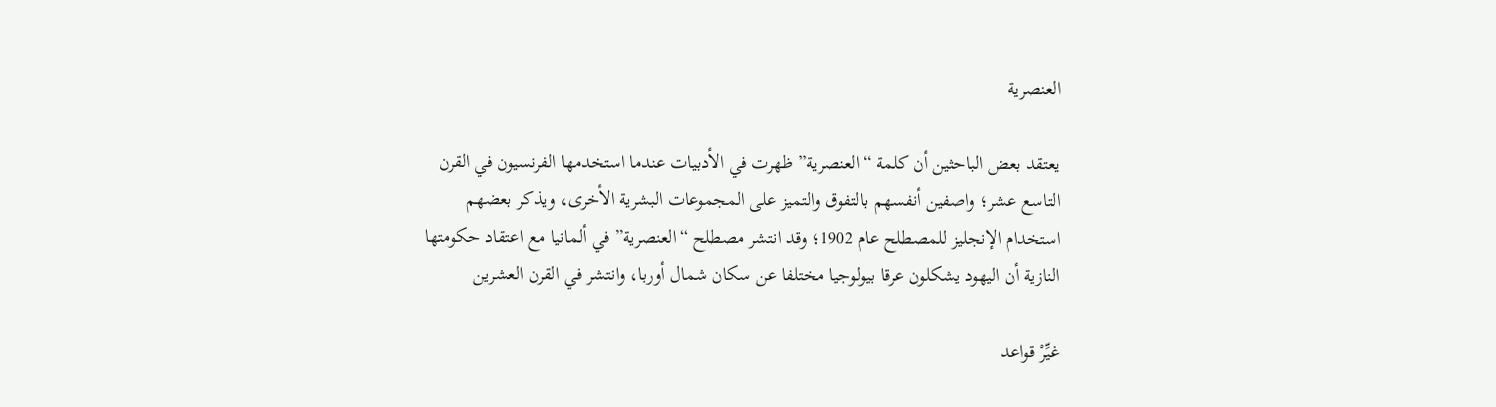العنصرية

يعتقد بعض الباحثين أن كلمة “العنصرية” ظهرت في الأدبيات عندما استخدمها الفرنسيون في القرن التاسع عشر؛ واصفين أنفسهم بالتفوق والتميز على المجموعات البشرية الأخرى، ويذكر بعضهم استخدام الإنجليز للمصطلح عام 1902؛ وقد انتشر مصطلح “العنصرية” في ألمانيا مع اعتقاد حكومتها النازية أن اليهود يشكلون عرقا بيولوجيا مختلفا عن سكان شمال أوربا، وانتشر في القرن العشرين

غيِّرْ قواعد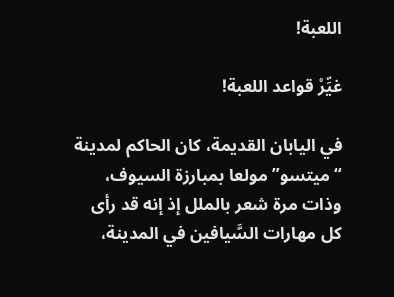اللعبة!

غيِّرْ قواعد اللعبة!

في اليابان القديمة، كان الحاكم لمدينة “ميتسو” مولعا بمبارزة السيوف، وذات مرة شعر بالملل إذ إنه قد رأى كل مهارات السَّيافين في المدينة،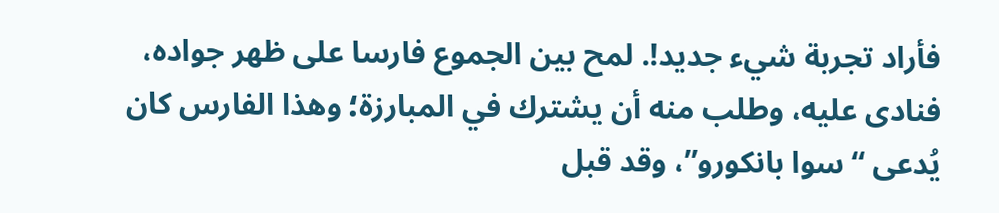فأراد تجربة شيء جديد!. لمح بين الجموع فارسا على ظهر جواده، فنادى عليه، وطلب منه أن يشترك في المبارزة؛ وهذا الفارس كان يُدعى “سوا بانكورو”، وقد قبل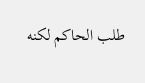طلب الحاكم لكنه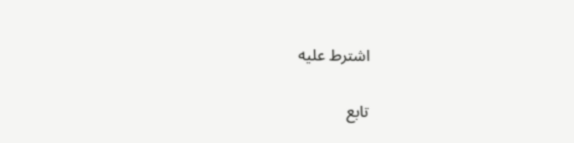اشترط عليه

تابع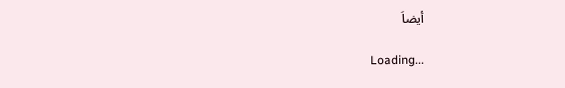أيضاَ

Loading...